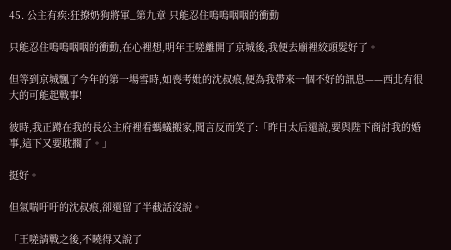45. 公主有疾:狂撩奶狗將軍_第九章 只能忍住嗚嗚咽咽的衝動

只能忍住嗚嗚咽咽的衝動,在心裡想,明年王嗟離開了京城後,我便去廟裡絞頭髮好了。

但等到京城飄了今年的第一場雪時,如喪考妣的沈叔痕,便為我帶來一個不好的訊息——西北有很大的可能起戰事!

彼時,我正蹲在我的長公主府裡看螞蟻搬家,聞言反而笑了:「昨日太后還說,要與陛下商討我的婚事,這下又要耽擱了。」

挺好。

但氣喘吁吁的沈叔痕,卻還留了半截話沒說。

「王嗟請戰之後,不曉得又說了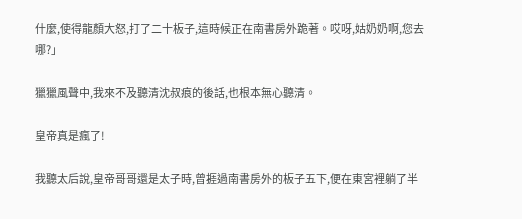什麼,使得龍顏大怒,打了二十板子,這時候正在南書房外跪著。哎呀,姑奶奶啊,您去哪?」

獵獵風聲中,我來不及聽清沈叔痕的後話,也根本無心聽清。

皇帝真是瘋了!

我聽太后說,皇帝哥哥還是太子時,曾捱過南書房外的板子五下,便在東宮裡躺了半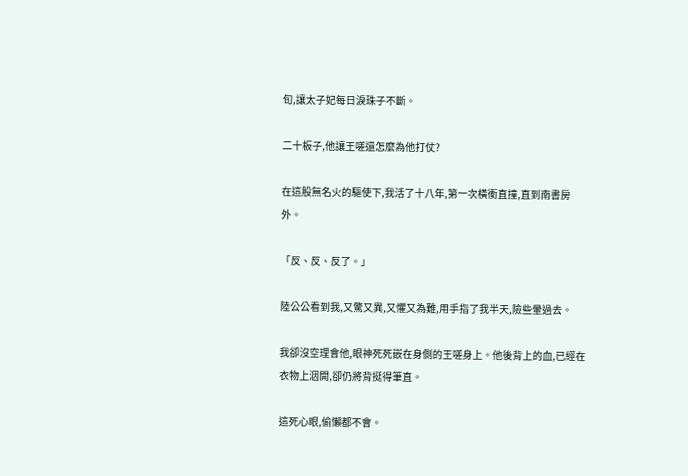旬,讓太子妃每日淚珠子不斷。

二十板子,他讓王嗟還怎麼為他打仗?

在這股無名火的驅使下,我活了十八年,第一次橫衝直撞,直到南書房外。

「反、反、反了。」

陸公公看到我,又驚又異,又懼又為難,用手指了我半天,險些暈過去。

我卻沒空理會他,眼神死死嵌在身側的王嗟身上。他後背上的血,已經在衣物上洇開,卻仍將背挺得筆直。

這死心眼,偷懶都不會。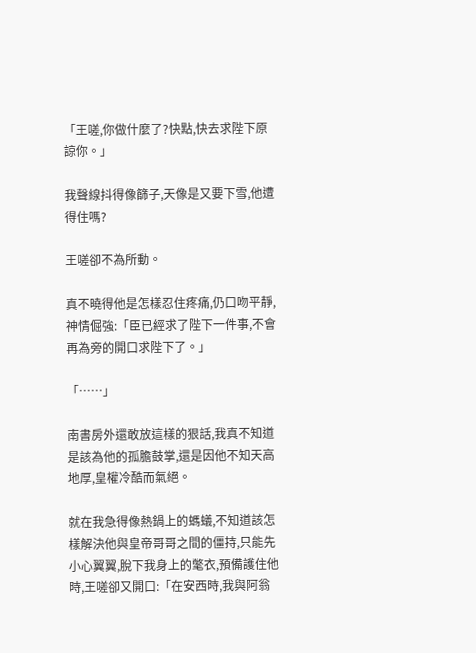「王嗟,你做什麼了?快點,快去求陛下原諒你。」

我聲線抖得像篩子,天像是又要下雪,他遭得住嗎?

王嗟卻不為所動。

真不曉得他是怎樣忍住疼痛,仍口吻平靜,神情倔強:「臣已經求了陛下一件事,不會再為旁的開口求陛下了。」

「……」

南書房外還敢放這樣的狠話,我真不知道是該為他的孤膽鼓掌,還是因他不知天高地厚,皇權冷酷而氣絕。

就在我急得像熱鍋上的螞蟻,不知道該怎樣解決他與皇帝哥哥之間的僵持,只能先小心翼翼,脫下我身上的氅衣,預備護住他時,王嗟卻又開口:「在安西時,我與阿翁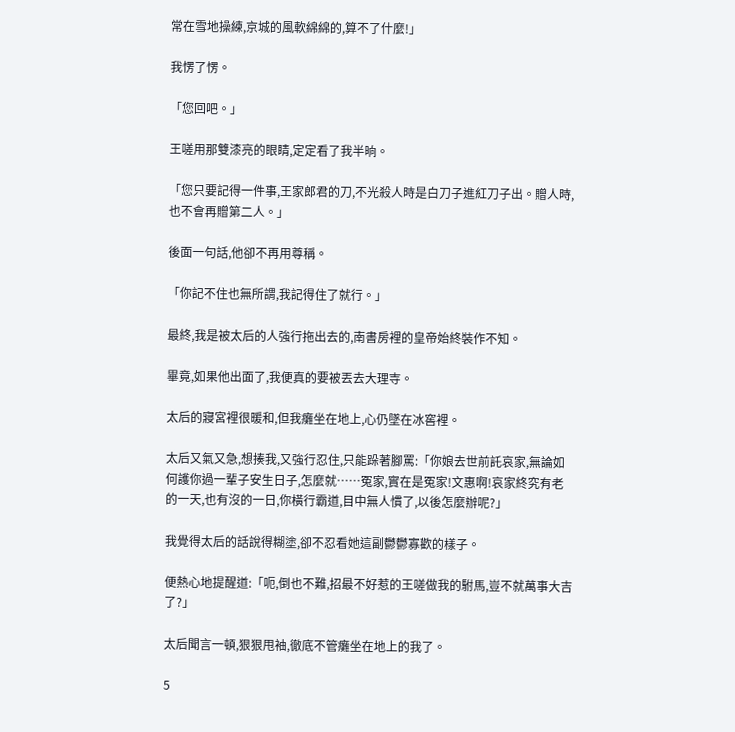常在雪地操練,京城的風軟綿綿的,算不了什麼!」

我愣了愣。

「您回吧。」

王嗟用那雙漆亮的眼睛,定定看了我半晌。

「您只要記得一件事,王家郎君的刀,不光殺人時是白刀子進紅刀子出。贈人時,也不會再贈第二人。」

後面一句話,他卻不再用尊稱。

「你記不住也無所謂,我記得住了就行。」

最終,我是被太后的人強行拖出去的,南書房裡的皇帝始終裝作不知。

畢竟,如果他出面了,我便真的要被丟去大理寺。

太后的寢宮裡很暖和,但我癱坐在地上,心仍墜在冰窖裡。

太后又氣又急,想揍我,又強行忍住,只能跺著腳罵:「你娘去世前託哀家,無論如何護你過一輩子安生日子,怎麼就……冤家,實在是冤家!文惠啊!哀家終究有老的一天,也有沒的一日,你橫行霸道,目中無人慣了,以後怎麼辦呢?」

我覺得太后的話說得糊塗,卻不忍看她這副鬱鬱寡歡的樣子。

便熱心地提醒道:「呃,倒也不難,招最不好惹的王嗟做我的駙馬,豈不就萬事大吉了?」

太后聞言一頓,狠狠甩袖,徹底不管癱坐在地上的我了。

5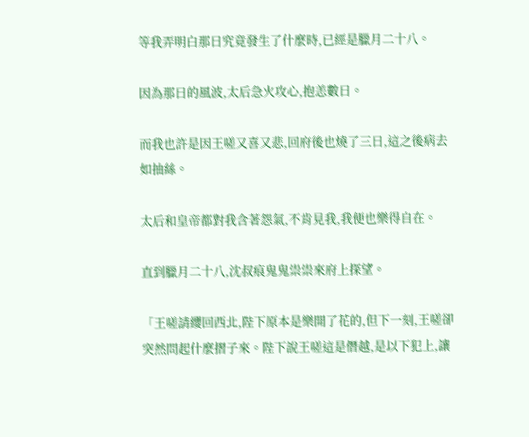等我弄明白那日究竟發生了什麼時,已經是臘月二十八。

因為那日的風波,太后急火攻心,抱恙數日。

而我也許是因王嗟又喜又悲,回府後也燒了三日,這之後病去如抽絲。

太后和皇帝都對我含著怨氣,不肯見我,我便也樂得自在。

直到臘月二十八,沈叔痕鬼鬼祟祟來府上探望。

「王嗟請纓回西北,陛下原本是樂開了花的,但下一刻,王嗟卻突然問起什麼摺子來。陛下說王嗟這是僭越,是以下犯上,讓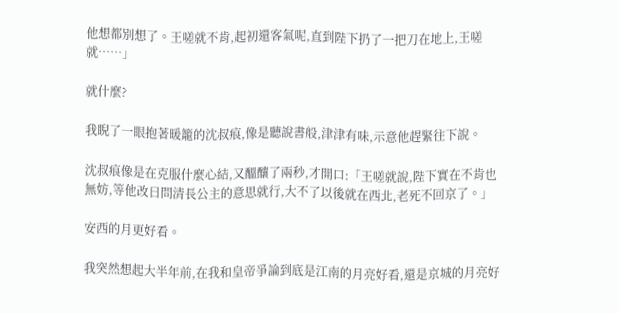他想都別想了。王嗟就不肯,起初還客氣呢,直到陛下扔了一把刀在地上,王嗟就……」

就什麼?

我睨了一眼抱著暖籠的沈叔痕,像是聽說書般,津津有味,示意他趕緊往下說。

沈叔痕像是在克服什麼心結,又醞釀了兩秒,才開口:「王嗟就說,陛下實在不肯也無妨,等他改日問清長公主的意思就行,大不了以後就在西北,老死不回京了。」

安西的月更好看。

我突然想起大半年前,在我和皇帝爭論到底是江南的月亮好看,還是京城的月亮好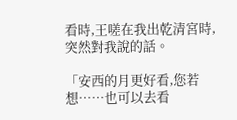看時,王嗟在我出乾清宮時,突然對我說的話。

「安西的月更好看,您若想……也可以去看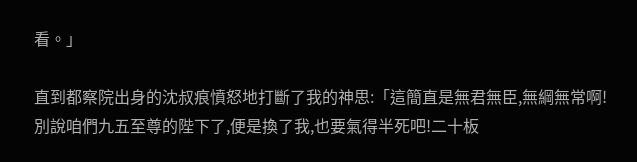看。」

直到都察院出身的沈叔痕憤怒地打斷了我的神思:「這簡直是無君無臣,無綱無常啊!別說咱們九五至尊的陛下了,便是換了我,也要氣得半死吧!二十板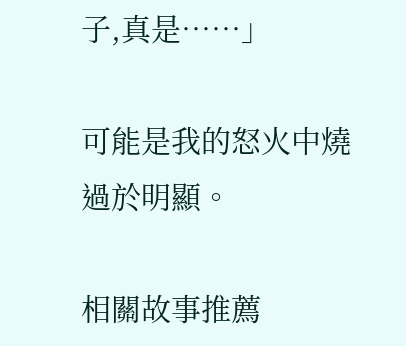子,真是……」

可能是我的怒火中燒過於明顯。

相關故事推薦